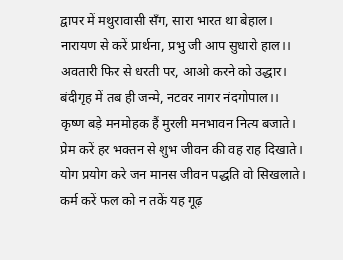द्वापर में मथुरावासी सँग, सारा भारत था बेहाल।
नारायण से करें प्रार्थना, प्रभु जी आप सुधारो हाल।।
अवतारी फिर से धरती पर, आओ करने को उद्धार।
बंदीगृह में तब ही जन्मे, नटवर नागर नंदगोपाल।।
कृष्ण बड़े मनमोहक हैं मुरली मनभावन नित्य बजाते।
प्रेम करें हर भक्तन से शुभ जीवन की वह राह दिखाते।
योग प्रयोग करे जन मानस जीवन पद्धति वो सिखलाते।
कर्म करें फल को न तकें यह गूढ़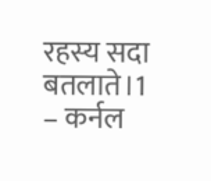रहस्य सदा बतलाते।1
– कर्नल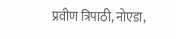प्रवीण त्रिपाठी, नोएडा,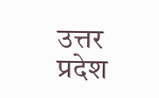उत्तर प्रदेश